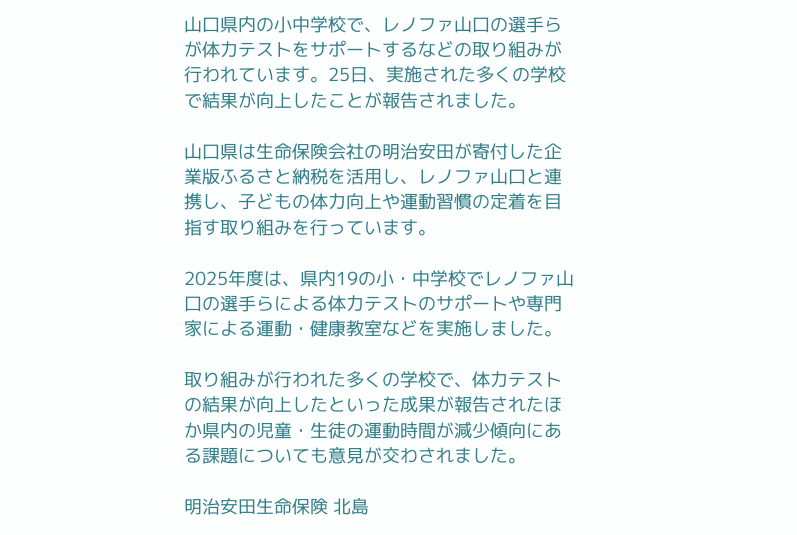山口県内の小中学校で、レノファ山口の選手らが体力テストをサポートするなどの取り組みが行われています。25日、実施された多くの学校で結果が向上したことが報告されました。

山口県は生命保険会社の明治安田が寄付した企業版ふるさと納税を活用し、レノファ山口と連携し、子どもの体力向上や運動習慣の定着を目指す取り組みを行っています。

2025年度は、県内19の小・中学校でレノファ山口の選手らによる体力テストのサポートや専門家による運動・健康教室などを実施しました。

取り組みが行われた多くの学校で、体力テストの結果が向上したといった成果が報告されたほか県内の児童・生徒の運動時間が減少傾向にある課題についても意見が交わされました。

明治安田生命保険 北島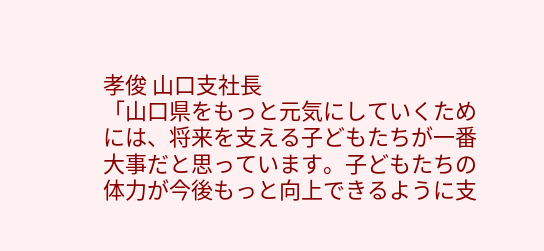孝俊 山口支社長
「山口県をもっと元気にしていくためには、将来を支える子どもたちが一番大事だと思っています。子どもたちの体力が今後もっと向上できるように支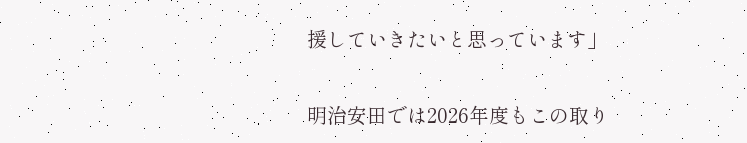援していきたいと思っています」

明治安田では2026年度もこの取り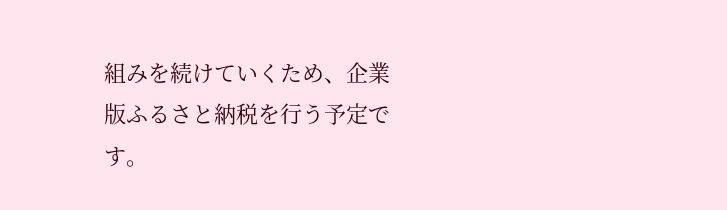組みを続けていくため、企業版ふるさと納税を行う予定です。